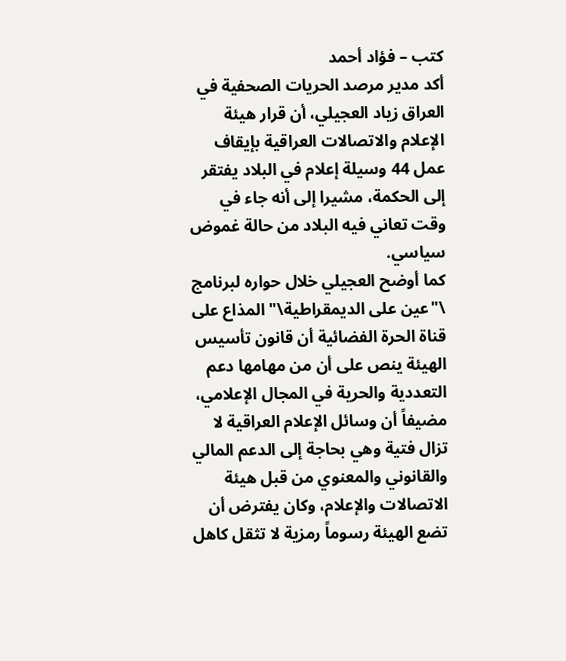كتب – فؤاد أحمد
أكد مدير مرصد الحريات الصحفية في العراق زياد العجيلي، أن قرار هيئة الإعلام والاتصالات العراقية بإيقاف عمل 44 وسيلة إعلام في البلاد يفتقر إلى الحكمة، مشيرا إلى أنه جاء في وقت تعاني فيه البلاد من حالة غموض سياسي.
كما أوضح العجيلي خلال حواره لبرنامج \"عين على الديمقراطية\" المذاع على قناة الحرة الفضائية أن قانون تأسيس الهيئة ينص على أن من مهامها دعم التعددية والحرية في المجال الإعلامي، مضيفاً أن وسائل الإعلام العراقية لا تزال فتية وهي بحاجة إلى الدعم المالي والقانوني والمعنوي من قبل هيئة الاتصالات والإعلام، وكان يفترض أن تضع الهيئة رسوماً رمزية لا تثقل كاهل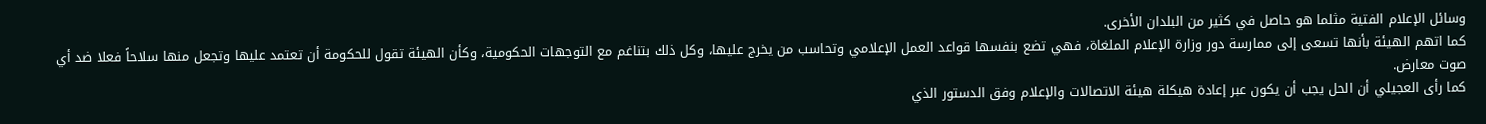وسائل الإعلام الفتية مثلما هو حاصل في كثير من البلدان الأخرى.
كما اتهم الهيئة بأنها تسعى إلى ممارسة دور وزارة الإعلام الملغاة، فهي تضع بنفسها قواعد العمل الإعلامي وتحاسب من يخرج عليها، وكل ذلك بتناغم مع التوجهات الحكومية، وكأن الهيئة تقول للحكومة أن تعتمد عليها وتجعل منها سلاحاً فعلا ضد أي صوت معارض.
كما رأى العجيلي أن الحل يجب أن يكون عبر إعادة هيكلة هيئة الاتصالات والإعلام وفق الدستور الذي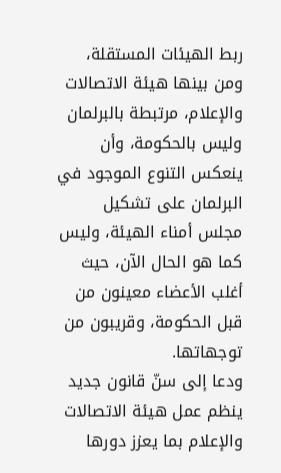ربط الهيئات المستقلة، ومن بينها هيئة الاتصالات والإعلام، مرتبطة بالبرلمان وليس بالحكومة، وأن ينعكس التنوع الموجود في البرلمان على تشكيل مجلس أمناء الهيئة، وليس كما هو الحال الآن، حيث أغلب الأعضاء معينون من قبل الحكومة، وقريبون من توجهاتها.
ودعا إلى سنّ قانون جديد ينظم عمل هيئة الاتصالات والإعلام بما يعزز دورها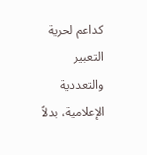كداعم لحرية التعبير والتعددية الإعلامية، بدلاً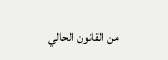من القانون الحالي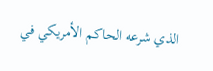الذي شرعه الحاكم الأمريكي في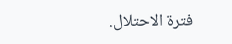فترة الاحتلال.